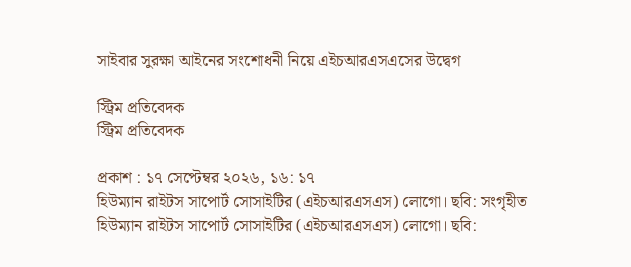সাইবার সুরক্ষা আইনের সংশোধনী নিয়ে এইচআরএসএসের উদ্বেগ

স্ট্রিম প্রতিবেদক
স্ট্রিম প্রতিবেদক

প্রকাশ : ১৭ সেপ্টেম্বর ২০২৬, ১৬: ১৭
হিউম্যান রাইটস সাপোর্ট সোসাইটির (এইচআরএসএস) লোগো। ছবি: সংগৃহীত
হিউম্যান রাইটস সাপোর্ট সোসাইটির (এইচআরএসএস) লোগো। ছবি: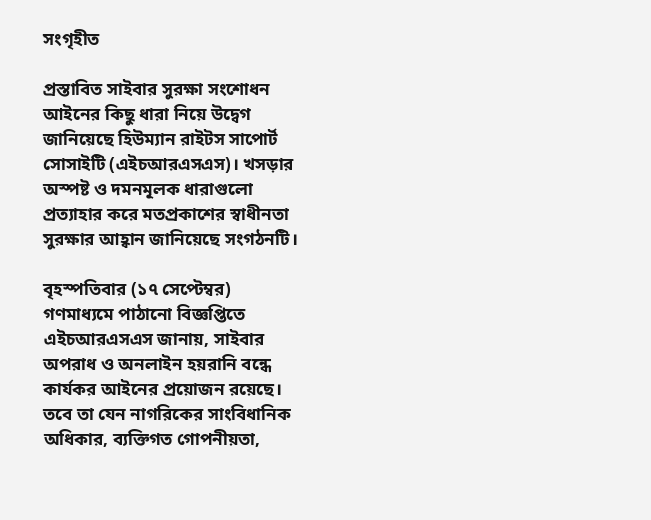সংগৃহীত

প্রস্তাবিত সাইবার সুরক্ষা সংশোধন আইনের কিছু ধারা নিয়ে উদ্বেগ জানিয়েছে হিউম্যান রাইটস সাপোর্ট সোসাইটি (এইচআরএসএস)। খসড়ার অস্পষ্ট ও দমনমূলক ধারাগুলো প্রত্যাহার করে মতপ্রকাশের স্বাধীনতা সুরক্ষার আহ্বান জানিয়েছে সংগঠনটি।

বৃহস্পতিবার (১৭ সেপ্টেম্বর) গণমাধ্যমে পাঠানো বিজ্ঞপ্তিতে এইচআরএসএস জানায়, সাইবার অপরাধ ও অনলাইন হয়রানি বন্ধে কার্যকর আইনের প্রয়োজন রয়েছে। তবে তা যেন নাগরিকের সাংবিধানিক অধিকার, ব্যক্তিগত গোপনীয়তা,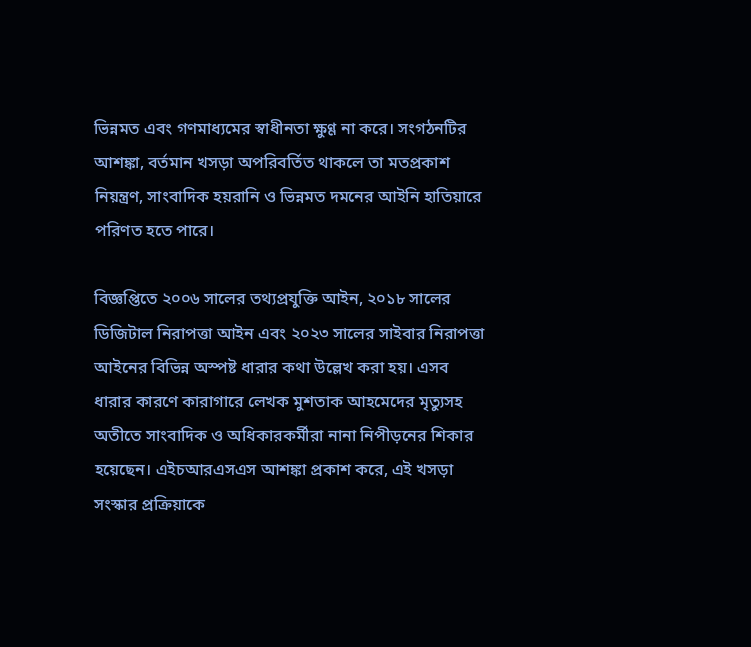ভিন্নমত এবং গণমাধ্যমের স্বাধীনতা ক্ষুণ্ণ না করে। সংগঠনটির আশঙ্কা, বর্তমান খসড়া অপরিবর্তিত থাকলে তা মতপ্রকাশ নিয়ন্ত্রণ, সাংবাদিক হয়রানি ও ভিন্নমত দমনের আইনি হাতিয়ারে পরিণত হতে পারে।

বিজ্ঞপ্তিতে ২০০৬ সালের তথ্যপ্রযুক্তি আইন, ২০১৮ সালের ডিজিটাল নিরাপত্তা আইন এবং ২০২৩ সালের সাইবার নিরাপত্তা আইনের বিভিন্ন অস্পষ্ট ধারার কথা উল্লেখ করা হয়। এসব ধারার কারণে কারাগারে লেখক মুশতাক আহমেদের মৃত্যুসহ অতীতে সাংবাদিক ও অধিকারকর্মীরা নানা নিপীড়নের শিকার হয়েছেন। এইচআরএসএস আশঙ্কা প্রকাশ করে, এই খসড়া সংস্কার প্রক্রিয়াকে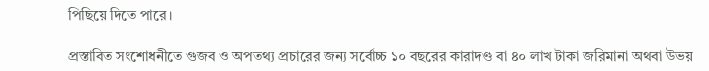পিছিয়ে দিতে পারে।

প্রস্তাবিত সংশোধনীতে গুজব ও অপতথ্য প্রচারের জন্য সর্বোচ্চ ১০ বছরের কারাদণ্ড বা ৪০ লাখ টাকা জরিমানা অথবা উভয়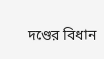দণ্ডের বিধান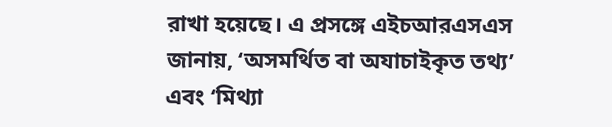রাখা হয়েছে। এ প্রসঙ্গে এইচআরএসএস জানায়, ‘অসমর্থিত বা অযাচাইকৃত তথ্য’ এবং ‘মিথ্যা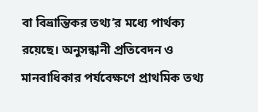বা বিভ্রান্তিকর তথ্য’র মধ্যে পার্থক্য রয়েছে। অনুসন্ধানী প্রতিবেদন ও মানবাধিকার পর্যবেক্ষণে প্রাথমিক তথ্য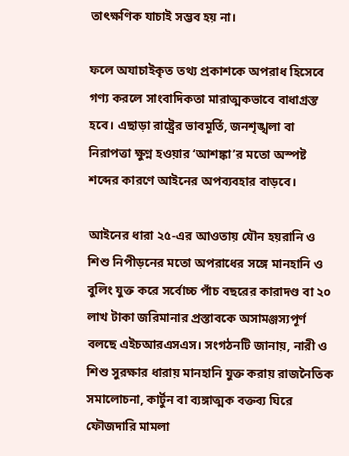তাৎক্ষণিক যাচাই সম্ভব হয় না।

ফলে অযাচাইকৃত তথ্য প্রকাশকে অপরাধ হিসেবে গণ্য করলে সাংবাদিকতা মারাত্মকভাবে বাধাগ্রস্ত হবে। এছাড়া রাষ্ট্রের ভাবমূর্তি, জনশৃঙ্খলা বা নিরাপত্তা ক্ষুণ্ন হওয়ার ‘আশঙ্কা’র মতো অস্পষ্ট শব্দের কারণে আইনের অপব্যবহার বাড়বে।

আইনের ধারা ২৫-এর আওতায় যৌন হয়রানি ও শিশু নিপীড়নের মতো অপরাধের সঙ্গে মানহানি ও বুলিং যুক্ত করে সর্বোচ্চ পাঁচ বছরের কারাদণ্ড বা ২০ লাখ টাকা জরিমানার প্রস্তাবকে অসামঞ্জস্যপূর্ণ বলছে এইচআরএসএস। সংগঠনটি জানায়, নারী ও শিশু সুরক্ষার ধারায় মানহানি যুক্ত করায় রাজনৈতিক সমালোচনা, কার্টুন বা ব্যঙ্গাত্মক বক্তব্য ঘিরে ফৌজদারি মামলা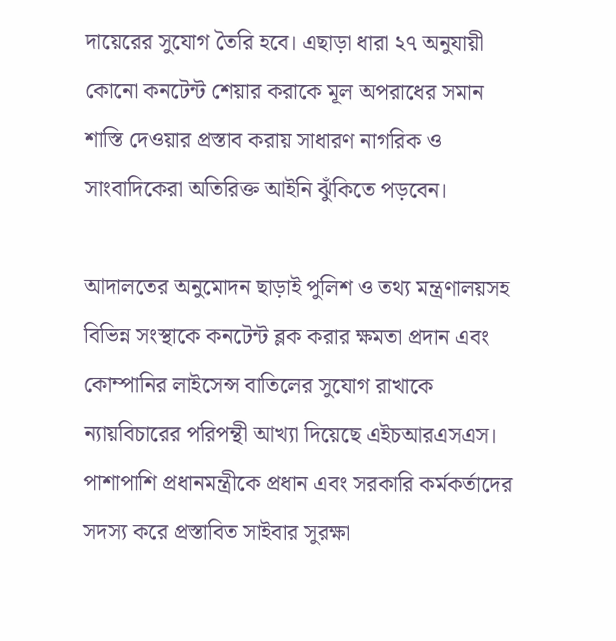দায়েরের সুযোগ তৈরি হবে। এছাড়া ধারা ২৭ অনুযায়ী কোনো কনটেন্ট শেয়ার করাকে মূল অপরাধের সমান শাস্তি দেওয়ার প্রস্তাব করায় সাধারণ নাগরিক ও সাংবাদিকেরা অতিরিক্ত আইনি ঝুঁকিতে পড়বেন।

আদালতের অনুমোদন ছাড়াই পুলিশ ও তথ্য মন্ত্রণালয়সহ বিভিন্ন সংস্থাকে কনটেন্ট ব্লক করার ক্ষমতা প্রদান এবং কোম্পানির লাইসেন্স বাতিলের সুযোগ রাখাকে ন্যায়বিচারের পরিপন্থী আখ্যা দিয়েছে এইচআরএসএস। পাশাপাশি প্রধানমন্ত্রীকে প্রধান এবং সরকারি কর্মকর্তাদের সদস্য করে প্রস্তাবিত সাইবার সুরক্ষা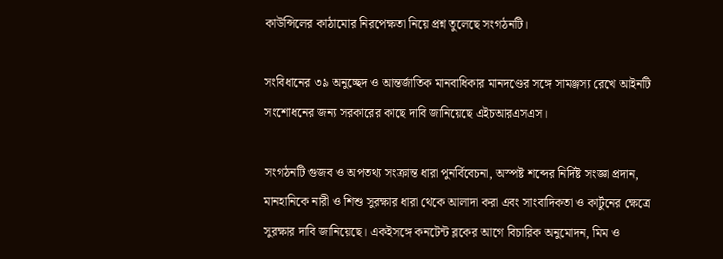কাউন্সিলের কাঠামোর নিরপেক্ষতা নিয়ে প্রশ্ন তুলেছে সংগঠনটি।

সংবিধানের ৩৯ অনুচ্ছেদ ও আন্তর্জাতিক মানবাধিকার মানদণ্ডের সঙ্গে সামঞ্জস্য রেখে আইনটি সংশোধনের জন্য সরকারের কাছে দাবি জানিয়েছে এইচআরএসএস।

সংগঠনটি গুজব ও অপতথ্য সংক্রান্ত ধারা পুনর্বিবেচনা, অস্পষ্ট শব্দের নির্দিষ্ট সংজ্ঞা প্রদান, মানহানিকে নারী ও শিশু সুরক্ষার ধারা থেকে আলাদা করা এবং সাংবাদিকতা ও কার্টুনের ক্ষেত্রে সুরক্ষার দাবি জানিয়েছে। একইসঙ্গে কনটেন্ট ব্লকের আগে বিচারিক অনুমোদন, মিম ও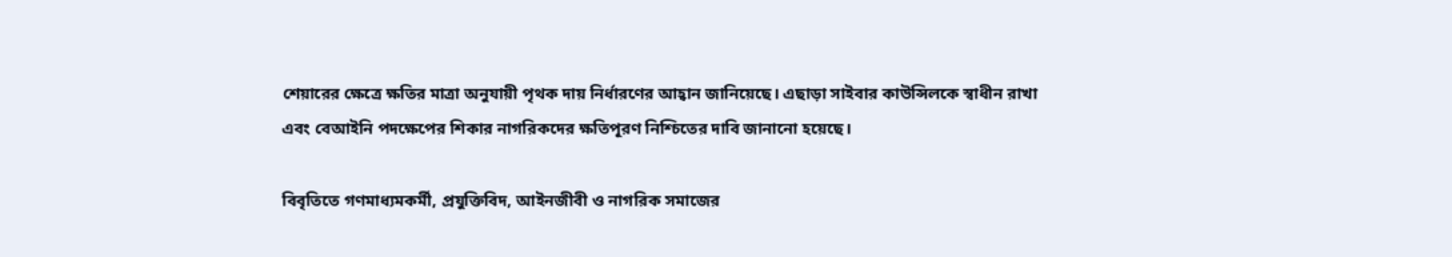শেয়ারের ক্ষেত্রে ক্ষতির মাত্রা অনুযায়ী পৃথক দায় নির্ধারণের আহ্বান জানিয়েছে। এছাড়া সাইবার কাউন্সিলকে স্বাধীন রাখা এবং বেআইনি পদক্ষেপের শিকার নাগরিকদের ক্ষতিপূরণ নিশ্চিতের দাবি জানানো হয়েছে।

বিবৃতিতে গণমাধ্যমকর্মী, প্রযুক্তিবিদ, আইনজীবী ও নাগরিক সমাজের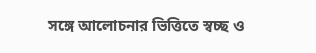সঙ্গে আলোচনার ভিত্তিতে স্বচ্ছ ও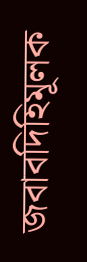জবাবদিহিমূলক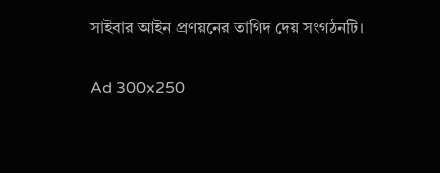সাইবার আইন প্রণয়নের তাগিদ দেয় সংগঠনটি।

Ad 300x250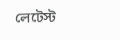লেটেস্ট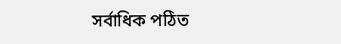সর্বাধিক পঠিত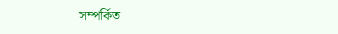সম্পর্কিত